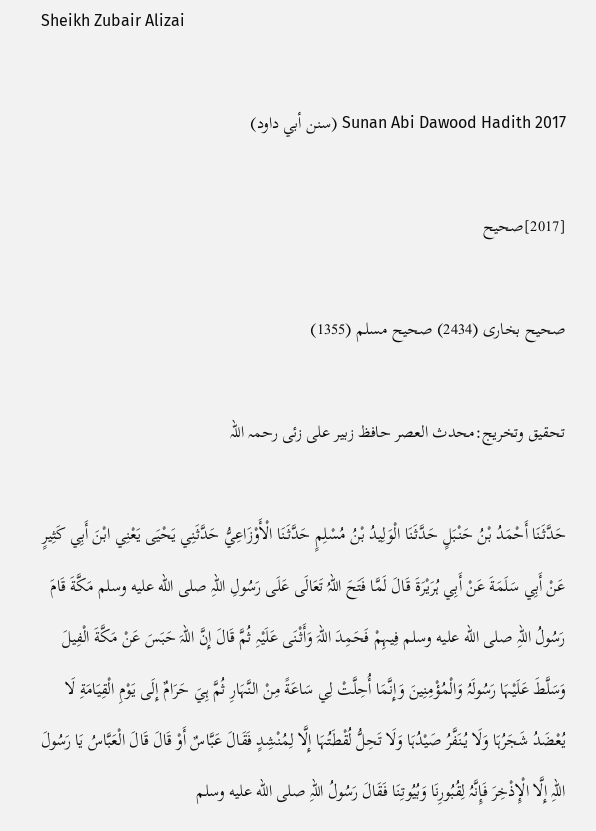Sheikh Zubair Alizai

Sunan Abi Dawood Hadith 2017 (سنن أبي داود)

[2017]صحیح

صحیح بخاری (2434) صحیح مسلم (1355)

تحقیق وتخریج:محدث العصر حافظ زبیر علی زئی رحمہ اللہ

حَدَّثَنَا أَحْمَدُ بْنُ حَنْبَلٍ حَدَّثَنَا الْوَلِيدُ بْنُ مُسْلِمٍ حَدَّثَنَا الْأَوْزَاعِيُّ حَدَّثَنِي يَحْيَی يَعْنِي ابْنَ أَبِي كَثِيرٍ عَنْ أَبِي سَلَمَةَ عَنْ أَبِي ہُرَيْرَةَ قَالَ لَمَّا فَتَحَ اللہُ تَعَالَی عَلَی رَسُولِ اللہِ صلى الله عليه وسلم مَكَّةَ قَامَ رَسُولُ اللہِ صلى الله عليه وسلم فِيہِمْ فَحَمِدَ اللہَ وَأَثْنَی عَلَيْہِ ثُمَّ قَالَ إِنَّ اللہَ حَبَسَ عَنْ مَكَّةَ الْفِيلَ وَسَلَّطَ عَلَيْہَا رَسُولَہُ وَالْمُؤْمِنِينَ وَإِنَّمَا أُحِلَّتْ لِي سَاعَةً مِنْ النَّہَارِ ثُمَّ ہِيَ حَرَامٌ إِلَی يَوْمِ الْقِيَامَةِ لَا يُعْضَدُ شَجَرُہَا وَلَا يُنَفَّرُ صَيْدُہَا وَلَا تَحِلُّ لُقْطَتُہَا إِلَّا لِمُنْشِدٍ فَقَالَ عَبَّاسٌ أَوْ قَالَ قَالَ الْعَبَّاسُ يَا رَسُولَ اللہِ إِلَّا الْإِذْخِرَ فَإِنَّہُ لِقُبُورِنَا وَبُيُوتِنَا فَقَالَ رَسُولُ اللہِ صلى الله عليه وسلم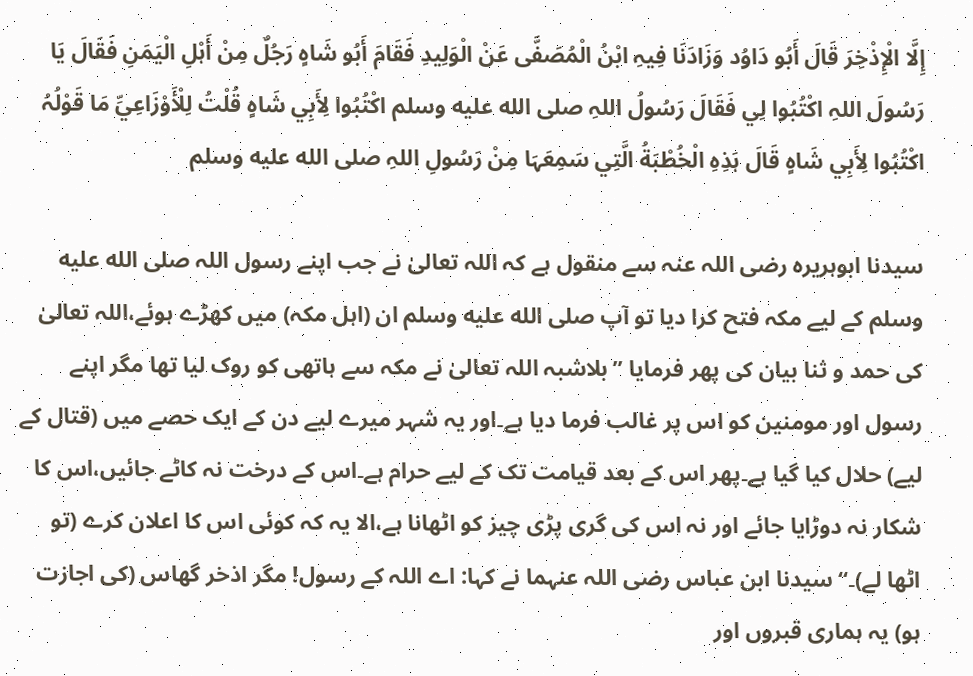إِلَّا الْإِذْخِرَ قَالَ أَبُو دَاوُد وَزَادَنَا فِيہِ ابْنُ الْمُصَفَّی عَنْ الْوَلِيدِ فَقَامَ أَبُو شَاہٍ رَجُلٌ مِنْ أَہْلِ الْيَمَنِ فَقَالَ يَا رَسُولَ اللہِ اكْتُبُوا لِي فَقَالَ رَسُولُ اللہِ صلى الله عليه وسلم اكْتُبُوا لِأَبِي شَاہٍ قُلْتُ لِلْأَوْزَاعِيِّ مَا قَوْلُہُ اكْتُبُوا لِأَبِي شَاہٍ قَالَ ہَذِہِ الْخُطْبَةُ الَّتِي سَمِعَہَا مِنْ رَسُولِ اللہِ صلى الله عليه وسلم

سیدنا ابوہریرہ رضی اللہ عنہ سے منقول ہے کہ اللہ تعالیٰ نے جب اپنے رسول اللہ صلى الله عليه وسلم کے لیے مکہ فتح کرا دیا تو آپ صلى الله عليه وسلم ان (اہل مکہ) میں کھڑے ہوئے،اللہ تعالیٰ کی حمد و ثنا بیان کی پھر فرمایا ’’بلاشبہ اللہ تعالیٰ نے مکہ سے ہاتھی کو روک لیا تھا مگر اپنے رسول اور مومنین کو اس پر غالب فرما دیا ہے۔اور یہ شہر میرے لیے دن کے ایک حصے میں (قتال کے لیے) حلال کیا گیا ہے۔پھر اس کے بعد قیامت تک کے لیے حرام ہے۔اس کے درخت نہ کاٹے جائیں،اس کا شکار نہ دوڑایا جائے اور نہ اس کی گری پڑی چیز کو اٹھانا ہے،الا یہ کہ کوئی اس کا اعلان کرے (تو اٹھا لے)۔‘‘ سیدنا ابن عباس رضی اللہ عنہما نے کہا: اے اللہ کے رسول! مگر اذخر گھاس (کی اجازت ہو) یہ ہماری قبروں اور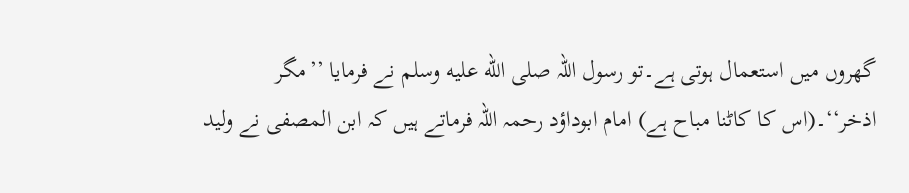گھروں میں استعمال ہوتی ہے۔تو رسول اللہ صلى الله عليه وسلم نے فرمایا ’’مگر اذخر‘‘۔(اس کا کاٹنا مباح ہے) امام ابوداؤد رحمہ اللہ فرماتے ہیں کہ ابن المصفی نے ولید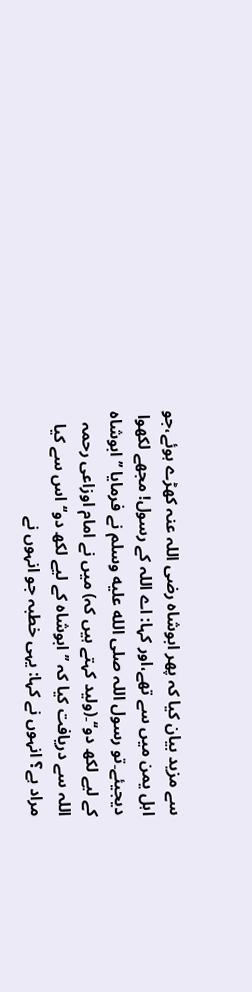سے مزید بیان کیا کہ پھر ابوشاہ رضی اللہ عنہ کھڑے ہوئے،جو اہل یمن میں سے تھے،اور کہا: اے اللہ کے رسول! مجھے لکھوا دیجیئے۔تو رسول اللہ صلى الله عليه وسلم نے فرمایا ’’ابوشاہ کے لیے لکھ دو‘‘۔(ولید کہتے ہیں کہ) میں نے امام اوزاعی رحمہ اللہ سے دریافت کیا کہ ’’ابوشاہ کے لیے لکھ دو‘‘ اس سے کیا مراد ہے؟ انہوں نے کہا: یہی خطبہ جو انہوں نے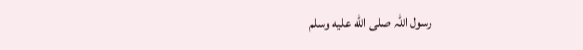رسول اللہ صلى الله عليه وسلم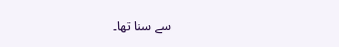سے سنا تھا۔